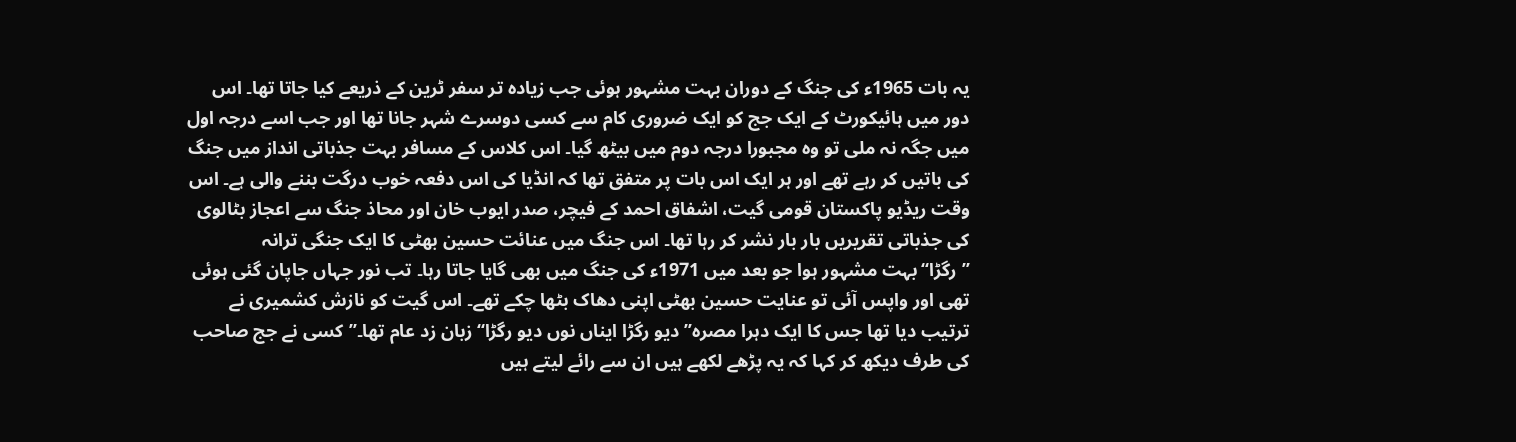یہ بات 1965ء کی جنگ کے دوران بہت مشہور ہوئی جب زیادہ تر سفر ٹرین کے ذریعے کیا جاتا تھا۔ اس دور میں ہائیکورٹ کے ایک جج کو ایک ضروری کام سے کسی دوسرے شہر جانا تھا اور جب اسے درجہ اول میں جگہ نہ ملی تو وہ مجبورا درجہ دوم میں بیٹھ گیا۔ اس کلاس کے مسافر بہت جذباتی انداز میں جنگ کی باتیں کر رہے تھے اور ہر ایک اس بات پر متفق تھا کہ انڈیا کی اس دفعہ خوب درگت بننے والی ہے۔ اس وقت ریڈیو پاکستان قومی گیت، اشفاق احمد کے فیچر، صدر ایوب خان اور محاذ جنگ سے اعجاز بٹالوی کی جذباتی تقریریں بار بار نشر کر رہا تھا۔ اس جنگ میں عنائت حسین بھٹی کا ایک جنگی ترانہ ’’رگڑا‘‘بہت مشہور ہوا جو بعد میں 1971ء کی جنگ میں بھی گایا جاتا رہا۔ تب نور جہاں جاپان گئی ہوئی تھی اور واپس آئی تو عنایت حسین بھٹی اپنی دھاک بٹھا چکے تھے۔ اس گیت کو نازش کشمیری نے ترتیب دیا تھا جس کا ایک دہرا مصرہ’’دیو رگڑا ایناں نوں دیو رگڑا‘‘ زبان زد عام تھا۔’’کسی نے جج صاحب کی طرف دیکھ کر کہا کہ یہ پڑھے لکھے ہیں ان سے رائے لیتے ہیں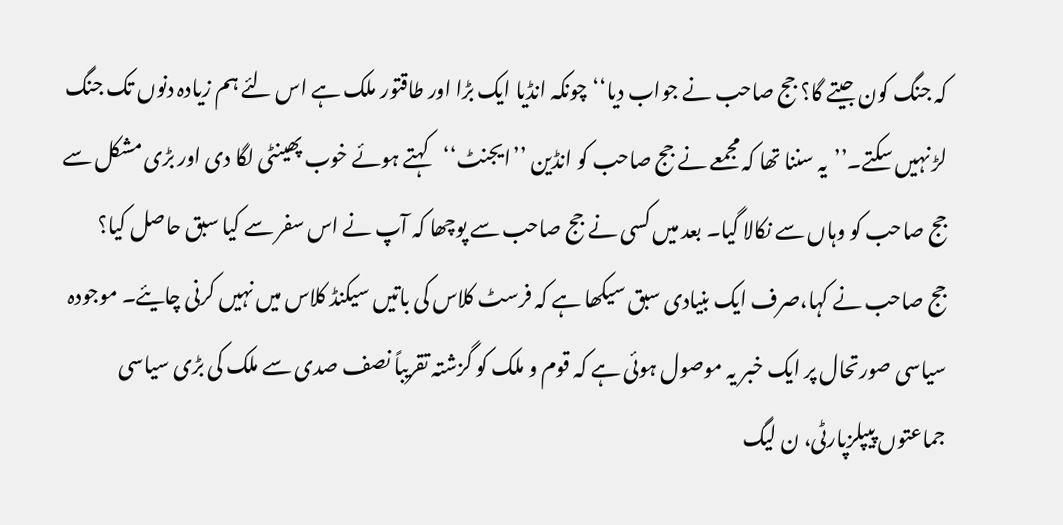کہ جنگ کون جیتے گا؟ جج صاحب نے جواب دیا‘‘چونکہ انڈیا ایک بڑا اور طاقتور ملک ہے اس لئے ہم زیادہ دنوں تک جنگ لڑ نہیں سکتے۔’’یہ سننا تھا کہ مجمعے نے جج صاحب کو انڈین ’’ایجنٹ‘‘کہتے ہوئے خوب پھینٹی لگا دی اور بڑی مشکل سے جج صاحب کو وہاں سے نکالا گیا۔ بعد میں کسی نے جج صاحب سے پوچھا کہ آپ نے اس سفر سے کیا سبق حاصل کیا؟
جج صاحب نے کہا،صرف ایک بنیادی سبق سیکھا ہے کہ فرسٹ کلاس کی باتیں سیکنڈ کلاس میں نہیں کرنی چایئے۔ موجودہ سیاسی صورتحال پر ایک خبر یہ موصول ہوئی ہے کہ قوم و ملک کو گزشتہ تقریباً نصف صدی سے ملک کی بڑی سیاسی جماعتوں پیپلزپارٹی، ن لیگ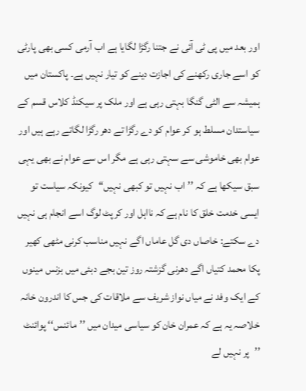اور بعد میں پی ٹی آئی نے جتنا رگڑا لگایا ہے اب آرمی کسی بھی پارٹی کو اسے جاری رکھنے کی اجازت دینے کو تیار نہیں ہے۔ پاکستان میں ہمیشہ سے الٹی گنگا بہتی رہی ہے اور ملک پر سیکنڈ کلاس قسم کے سیاستدان مسلط ہو کر عوام کو دے رگڑا تے دھر رگڑا لگاتے رہے ہیں اور عوام بھی خاموشی سے سہتی رہی ہے مگر اس سے عوام نے بھی یہی سبق سیکھا ہے کہ ’’اب نہیں تو کبھی نہیں‘‘کیونکہ سیاست تو ایسی خدمت خلق کا نام ہے کہ نااہل اور کرپٹ لوگ اسے انجام ہی نہیں دے سکتے: خاصاں دی گل عاماں اگے نہیں مناسب کرنی مٹھی کھیر پکا محمد کتیاں اگے دھرنی گزشتہ روز تین بجے دبئی میں بزنس مینوں کے ایک وفد نے میاں نواز شریف سے ملاقات کی جس کا اندرون خانہ خلاصہ یہ ہے کہ عمران خان کو سیاسی میدان میں ’’مائنس‘‘ پوائنٹ ’’پر نہیں لے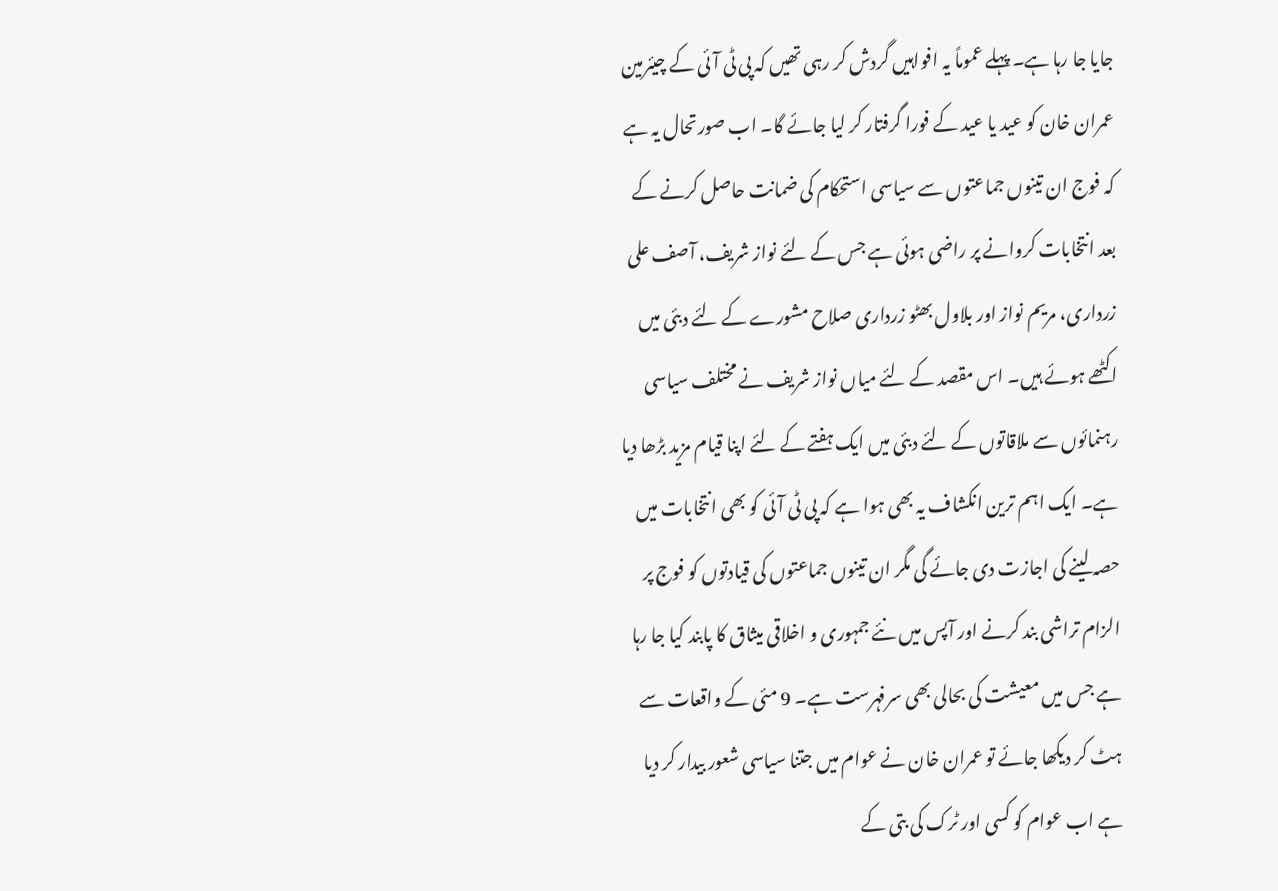جایا جا رہا ہے۔ پہلے عموماً یہ افواہیں گردش کر رہی تھیں کہ پی ٹی آئی کے چیئرمین عمران خان کو عید یا عید کے فورا گرفتار کر لیا جائے گا۔ اب صورتحال یہ ہے کہ فوج ان تینوں جماعتوں سے سیاسی استحکام کی ضمانت حاصل کرنے کے بعد انتخابات کروانے پر راضی ہوئی ہے جس کے لئے نواز شریف، آصف علی زرداری، مریم نواز اور بلاول بھٹو زرداری صلاح مشورے کے لئے دبئی میں اکٹھے ہوئے ہیں۔ اس مقصد کے لئے میاں نواز شریف نے مختلف سیاسی رہنمائوں سے ملاقاتوں کے لئے دبئی میں ایک ہفتے کے لئے اپنا قیام مزید بڑھا دیا ہے۔ ایک اہم ترین انکشاف یہ بھی ہوا ہے کہ پی ٹی آئی کو بھی انتخابات میں حصہ لینے کی اجازت دی جائے گی مگر ان تینوں جماعتوں کی قیادتوں کو فوج پر الزام تراشی بند کرنے اور آپس میں نئے جمہوری و اخلاقی میثاق کا پابند کیا جا رہا ہے جس میں معیشت کی بحالی بھی سرفہرست ہے۔ 9 مئی کے واقعات سے ہٹ کر دیکھا جائے تو عمران خان نے عوام میں جتنا سیاسی شعور بیدار کر دیا ہے اب عوام کو کسی اور ٹرک کی بتی کے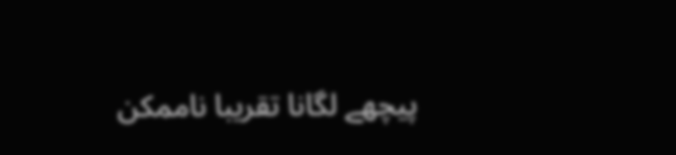پیچھے لگانا تقریبا ناممکن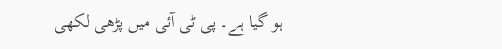ہو گیا ہے۔ پی ٹی آئی میں پڑھی لکھی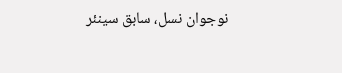نوجوان نسل، سابق سینئر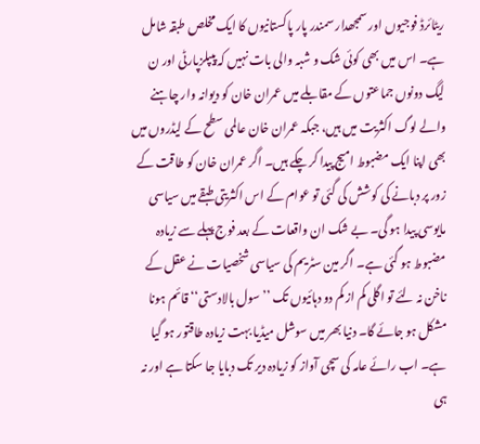ریٹائرڈ فوجیوں اور سمجھدار سمندر پار پاکستانیوں کا ایک مخلص طبقہ شامل ہے۔ اس میں بھی کوئی شک و شبہ والی بات نہیں کہ پیپلزپارٹی اور ن لیگ دونوں جماعتوں کے مقابلے میں عمران خان کو دیوانہ وار چاہنے والے لوگ اکثریت میں ہیں، جبکہ عمران خان عالمی سطح کے لیڈروں میں بھی اپنا ایک مضبوط امیج پیدا کر چکے ہیں۔ اگر عمران خان کو طاقت کے زور پر دبانے کی کوشش کی گئی تو عوام کے اس اکثریتی طبقے میں سیاسی مایوسی پیدا ہو گی۔ بے شک ان واقعات کے بعد فوج پہلے سے زیادہ مضبوط ہو گئی ہے۔ اگر مین سٹریم کی سیاسی شخصیات نے عقل کے ناخن نہ لئے تو اگلی کم از کم دو دہائیوں تک ’’سول بالادستی‘‘ قائم ہونا مشکل ہو جائے گا۔ دنیا بھر میں سوشل میڈیا بہت زیادہ طاقتور ہو گیا ہے۔ اب رائے عامہ کی سچی آواز کو زیادہ دیر تک دبایا جا سکتا ہے اور نہ ہی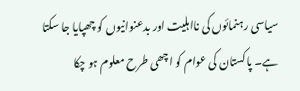سیاسی رہنمائوں کی نااہلیت اور بدعنوانیوں کو چھپایا جا سکتا ہے۔ پاکستان کی عوام کو اچھی طرح معلوم ہو چکا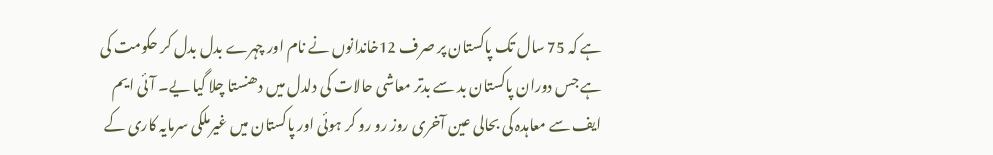ہے کہ 75 سال تک پاکستان پر صرف 12خاندانوں نے نام اور چہرے بدل بدل کر حکومت کی ہے جس دوران پاکستان بد سے بدتر معاشی حالات کی دلدل میں دھنستا چلا گیا یے۔ آئی ایم ایف سے معاہدہ کی بحالی عین آخری روز رو رو کر ہوئی اور پاکستان میں غیرملکی سرمایہ کاری کے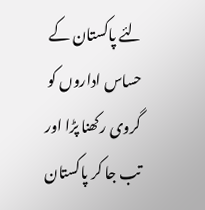لئے پاکستان کے حساس اداروں کو گروی رکھنا پڑا اور تب جا کر پاکستان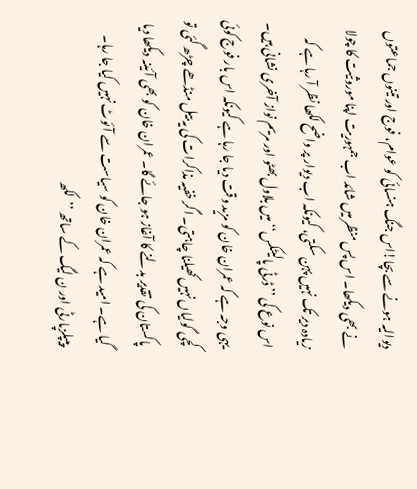دیوالیہ ہونے سے بچا!اس جنگ ہنسائی کو عوام، فوج اور تینوں جماعتوں نے بھی دیکھا۔ اس پس منظر میں شائد اب جمہوریت اپنا موروثیت کا چولا زیادہ دیر تک نہیں پہن سکتی، کیونکہ اب دیوار پر واضح لکھا نظر آ رہا ہے کہ اس نوع کی ’’ڈرٹی پالیٹکس‘‘میں بلاول بھٹو اور مریم نواز آخری نشانی ہیں۔ یہی وجہ ہے کہ عمران خان کو مزید وقت دیا جا رہا ہے کیونکہ اس بار فوج کوئی کچی گولیاں نہیں کھیلنا چاہتی۔ اگر خفیہ مذاکرات کی یہ بیل منڈھے چڑھ گئی تو پاکستان کی تقدیر بدلنے کا آغاز ہو جائے گا۔ عمران خان کو بھی آئینہ دیکھا دیا گیا ہے۔ امید ہے کہ عمران خان کو سیاست سے آئوٹ نہیں کیا جا رہا۔ پیپلزپارٹی اور ن لیگ کے ساتھ ’’لکھ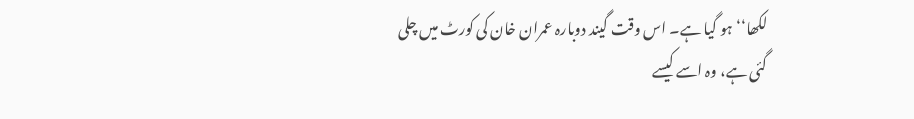لکھا‘‘ہو گیا ہے۔ اس وقت گیند دوبارہ عمران خان کی کورٹ میں چلی گئی ہے، وہ اسے کیسے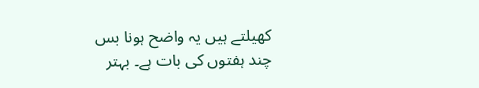کھیلتے ہیں یہ واضح ہونا بس چند ہفتوں کی بات ہے۔ بہتر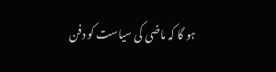ہو گا کہ ماضی کی سیاست کو دفن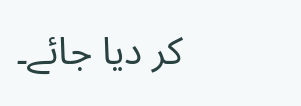کر دیا جائے۔